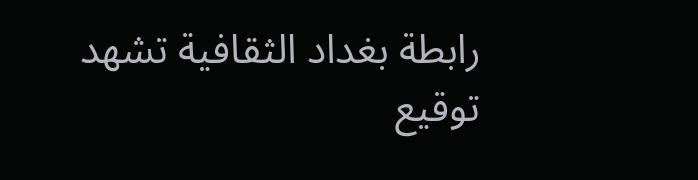رابطة بغداد الثقافية تشهد توقيع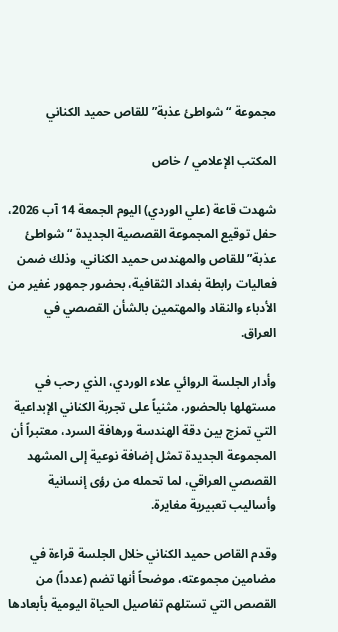مجموعة “شواطئ عذبة” للقاص حميد الكناني

المكتب الإعلامي / خاص

شهدت قاعة (علي الوردي) اليوم الجمعة 14 آب 2026، حفل توقيع المجموعة القصصية الجديدة “شواطئ عذبة” للقاص والمهندس حميد الكناني، وذلك ضمن فعاليات رابطة بغداد الثقافية، بحضور جمهور غفير من الأدباء والنقاد والمهتمين بالشأن القصصي في العراق.

وأدار الجلسة الروائي علاء الوردي، الذي رحب في مستهلها بالحضور، مثنياً على تجربة الكناني الإبداعية التي تمزج بين دقة الهندسة ورهافة السرد، معتبراً أن المجموعة الجديدة تمثل إضافة نوعية إلى المشهد القصصي العراقي، لما تحمله من رؤى إنسانية وأساليب تعبيرية مغايرة.

وقدم القاص حميد الكناني خلال الجلسة قراءة في مضامين مجموعته، موضحاً أنها تضم (عدداً) من القصص التي تستلهم تفاصيل الحياة اليومية بأبعادها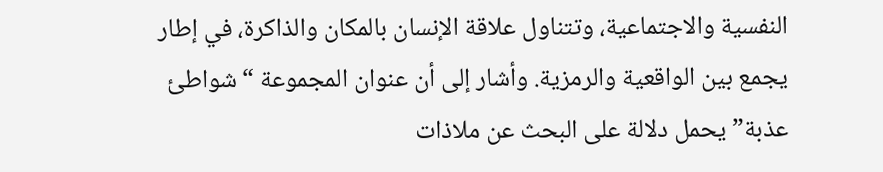النفسية والاجتماعية، وتتناول علاقة الإنسان بالمكان والذاكرة، في إطار يجمع بين الواقعية والرمزية. وأشار إلى أن عنوان المجموعة “شواطئ عذبة” يحمل دلالة على البحث عن ملاذات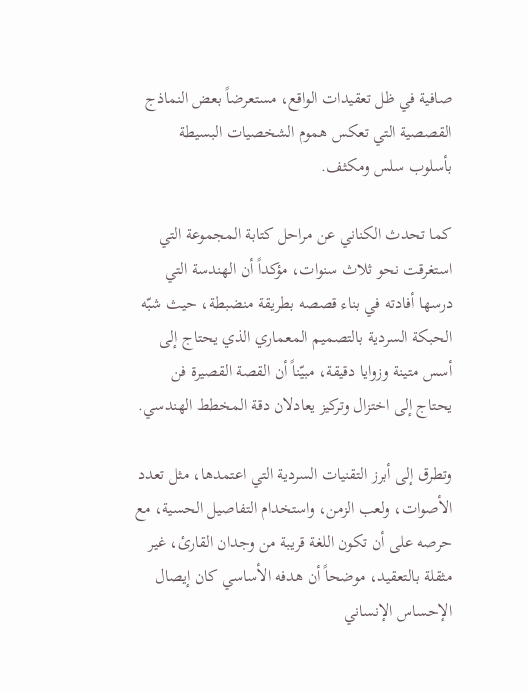صافية في ظل تعقيدات الواقع، مستعرضاً بعض النماذج القصصية التي تعكس هموم الشخصيات البسيطة بأسلوب سلس ومكثف.

كما تحدث الكناني عن مراحل كتابة المجموعة التي استغرقت نحو ثلاث سنوات، مؤكداً أن الهندسة التي درسها أفادته في بناء قصصه بطريقة منضبطة، حيث شبّه الحبكة السردية بالتصميم المعماري الذي يحتاج إلى أسس متينة وزوايا دقيقة، مبيّناً أن القصة القصيرة فن يحتاج إلى اختزال وتركيز يعادلان دقة المخطط الهندسي.

وتطرق إلى أبرز التقنيات السردية التي اعتمدها، مثل تعدد الأصوات، ولعب الزمن، واستخدام التفاصيل الحسية، مع حرصه على أن تكون اللغة قريبة من وجدان القارئ، غير مثقلة بالتعقيد، موضحاً أن هدفه الأساسي كان إيصال الإحساس الإنساني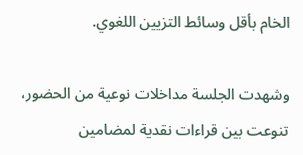الخام بأقل وسائط التزيين اللغوي.

وشهدت الجلسة مداخلات نوعية من الحضور، تنوعت بين قراءات نقدية لمضامين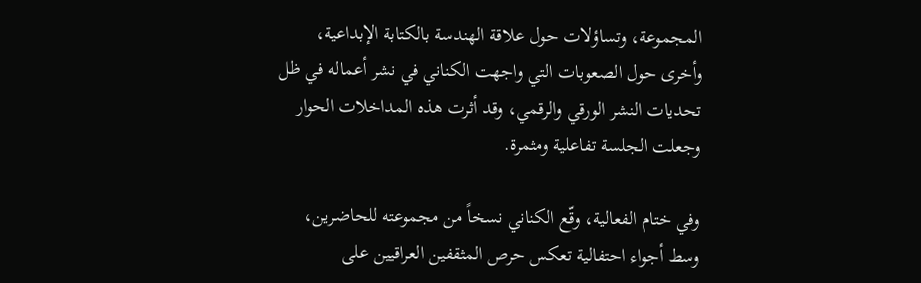المجموعة، وتساؤلات حول علاقة الهندسة بالكتابة الإبداعية، وأخرى حول الصعوبات التي واجهت الكناني في نشر أعماله في ظل تحديات النشر الورقي والرقمي، وقد أثرت هذه المداخلات الحوار وجعلت الجلسة تفاعلية ومثمرة.

وفي ختام الفعالية، وقّع الكناني نسخاً من مجموعته للحاضرين، وسط أجواء احتفالية تعكس حرص المثقفين العراقيين على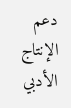دعم الإنتاج الأدبي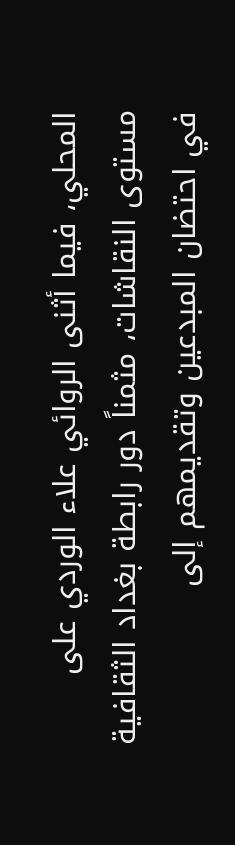المحلي، فيما أثنى الروائي علاء الوردي على مستوى النقاشات، مثمناً دور رابطة بغداد الثقافية في احتضان المبدعين وتقديمهم إلى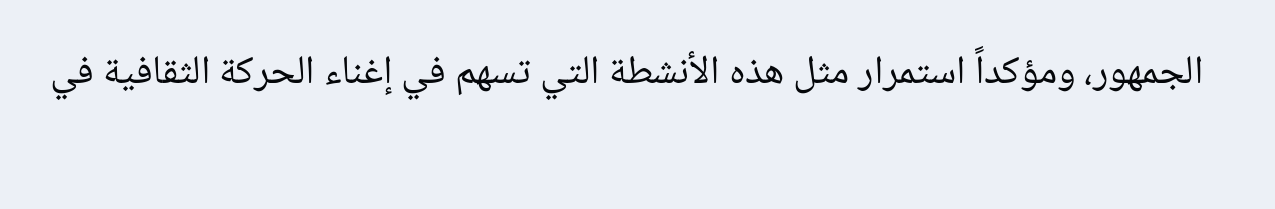الجمهور، ومؤكداً استمرار مثل هذه الأنشطة التي تسهم في إغناء الحركة الثقافية في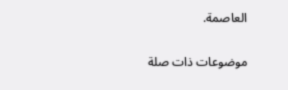العاصمة.

موضوعات ذات صلة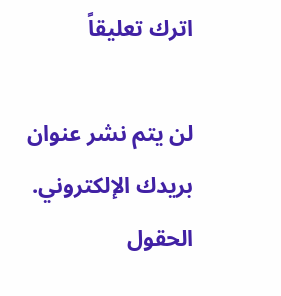اترك تعليقاً

لن يتم نشر عنوان بريدك الإلكتروني. الحقول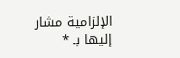الإلزامية مشار إليها بـ *